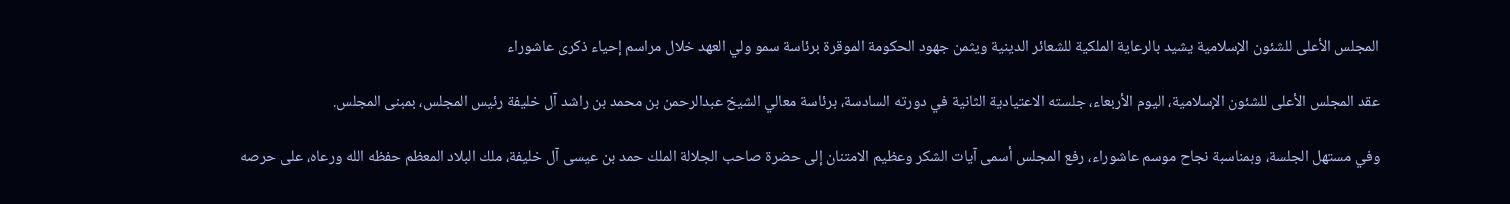المجلس الأعلى للشئون الإسلامية يشيد بالرعاية الملكية للشعائر الدينية ويثمن جهود الحكومة الموقرة برئاسة سمو ولي العهد خلال مراسم إحياء ذكرى عاشوراء

عقد المجلس الأعلى للشئون الإسلامية، اليوم الأربعاء، جلسته الاعتيادية الثانية في دورته السادسة، برئاسة معالي الشيخ عبدالرحمن بن محمد بن راشد آل خليفة رئيس المجلس، بمبنى المجلس.

وفي مستهل الجلسة، وبمناسبة نجاح موسم عاشوراء، رفع المجلس أسمى آيات الشكر وعظيم الامتنان إلى حضرة صاحب الجلالة الملك حمد بن عيسى آل خليفة، ملك البلاد المعظم حفظه الله ورعاه، على حرصه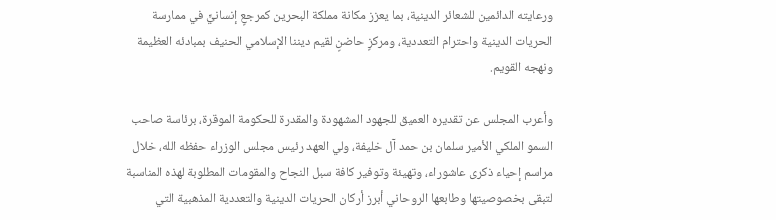ورعايته الدائمين للشعائر الدينية، بما يعزز مكانة مملكة البحرين كمرجعٍ إنسانيٍّ في ممارسة الحريات الدينية واحترام التعددية، ومركزٍ حاضنٍ لقيم ديننا الإسلامي الحنيف بمبادئه العظيمة ونهجه القويم.

وأعرب المجلس عن تقديره العميق للجهود المشهودة والمقدرة للحكومة الموقرة، برئاسة صاحب السمو الملكي الأمير سلمان بن حمد آل خليفة، ولي العهد رئيس مجلس الوزراء حفظه الله، خلال مراسم إحياء ذكرى عاشوراء، وتهيئة وتوفير كافة سبل النجاح والمقومات المطلوبة لهذه المناسبة لتبقى بخصوصيتها وطابعها الروحاني أبرز أركان الحريات الدينية والتعددية المذهبية التي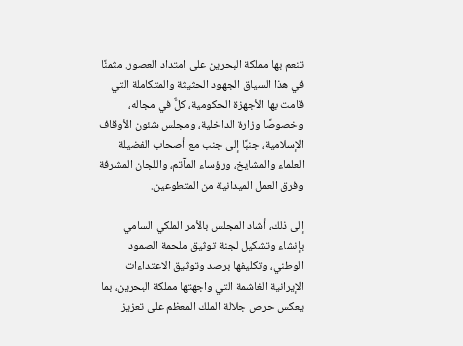تنعم بها مملكة البحرين على امتداد العصور. مثمنًا في هذا السياق الجهود الحثيثة والمتكاملة التي قامت بها الأجهزة الحكومية، كلٌّ في مجاله، وخصوصًا وزارة الداخلية، ومجلس شئون الأوقاف الإسلامية، جنبًا إلى جنب مع أصحاب الفضيلة العلماء والمشايخ، ورؤساء المآتم، واللجان المشرفة وفرق العمل الميدانية من المتطوعين.

إلى ذلك، أشاد المجلس بالأمر الملكي السامي بإنشاء وتشكيل لجنة توثيق ملحمة الصمود الوطني، وتكليفها برصد وتوثيق الاعتداءات الإيرانية الغاشمة التي واجهتها مملكة البحرين، بما يعكس حرص جلالة الملك المعظم على تعزيز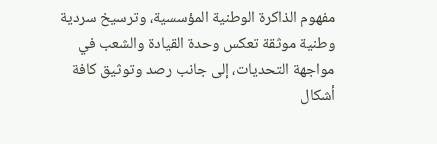مفهوم الذاكرة الوطنية المؤسسية، وترسيخ سردية وطنية موثقة تعكس وحدة القيادة والشعب في مواجهة التحديات، إلى جانب رصد وتوثيق كافة أشكال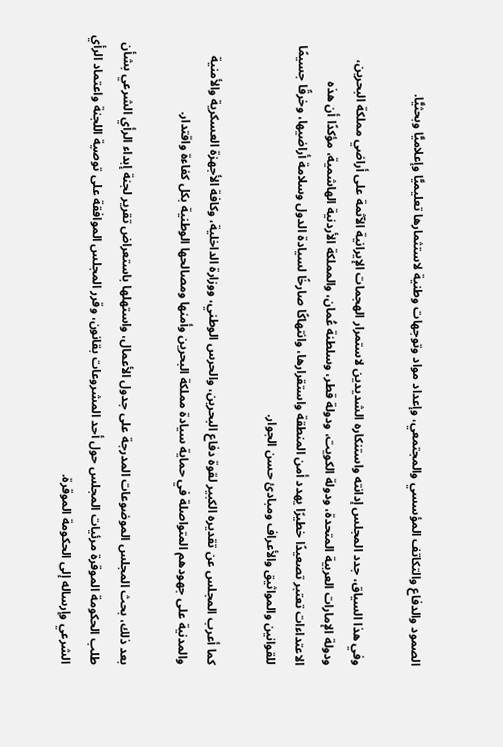الصمود والدفاع والتكاتف المؤسسي والمجتمعي، وإعداد مواد وتوجهات وطنية لاستثمارها تعليميًّا وإعلاميًّا وبحثيًّا.

وفي هذا السياق، جدد المجلس إدانته واستنكاره الشديدين لاستمرار الهجمات الإيرانية الآثمة على أراضي مملكة البحرين، ودولة الإمارات العربية المتحدة، ودولة الكويت، ودولة قطر، وسلطنة عُمان، والمملكة الأردنية الهاشمية، مؤكدًا أن هذه الاعتداءات تعتبر تصعيدًا خطيرًا يهدد أمن المنطقة واستقرارها، وانتهاكًا صارخًا لسيادة الدول وسلامة أراضيها، وخرقًا جسيمًا للقوانين والمواثيق والأعراف ومبادئ حسن الجوار.

كما أعرب المجلس عن تقديره الكبير لقوة دفاع البحرين، والحرس الوطني، ووزارة الداخلية، وكافة الأجهزة العسكرية والأمنية والمدنية على جهودهم المتواصلة في حماية سيادة مملكة البحرين وأمنها ومصالحها الوطنية بكل كفاءة واقتدار.

بعد ذلك، بحث المجلس الموضوعات المدرجة على جدول الأعمال، واستهلها باستعراض تقرير لجنة إبداء الرأي الشرعي بشأن طلب الحكومة الموقرة مرئيات المجلس حول أحد المشروعات بقانون، وقرر المجلس الموافقة على توصية اللجنة واعتماد الرأي الشرعي وإرساله إلى الحكومة الموقرة.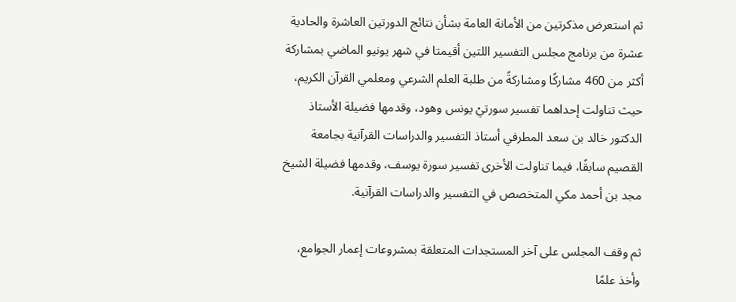ثم استعرض مذكرتين من الأمانة العامة بشأن نتائج الدورتين العاشرة والحادية عشرة من برنامج مجلس التفسير اللتين أقيمتا في شهر يونيو الماضي بمشاركة أكثر من 460 مشاركًا ومشاركةً من طلبة العلم الشرعي ومعلمي القرآن الكريم، حيث تناولت إحداهما تفسير سورتيْ يونس وهود، وقدمها فضيلة الأستاذ الدكتور خالد بن سعد المطرفي أستاذ التفسير والدراسات القرآنية بجامعة القصيم سابقًا، فيما تناولت الأخرى تفسير سورة يوسف، وقدمها فضيلة الشيخ مجد بن أحمد مكي المتخصص في التفسير والدراسات القرآنية.

ثم وقف المجلس على آخر المستجدات المتعلقة بمشروعات إعمار الجوامع، وأخذ علمًا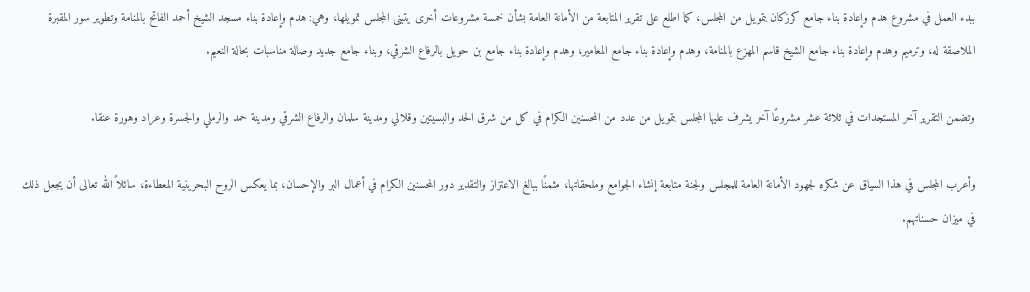ببدء العمل في مشروع هدم وإعادة بناء جامع كرزكان بتمويل من المجلس، كما اطلع على تقرير المتابعة من الأمانة العامة بشأن خمسة مشروعات أخرى يتبنى المجلس تمويلها، وهي: هدم وإعادة بناء مسجد الشيخ أحمد الفاتح بالمنامة وتطوير سور المقبرة الملاصقة له، وترميم وهدم وإعادة بناء جامع الشيخ قاسم المهزع بالمنامة، وهدم وإعادة بناء جامع المعامير، وهدم وإعادة بناء جامع بن حويل بالرفاع الشرقي، وبناء جامع جديد وصالة مناسبات بحالة النعيم.

وتضمن التقرير آخر المستجدات في ثلاثة عشر مشروعًا آخر يشرف عليها المجلس بتمويل من عدد من المحسنين الكرام في كل من شرق الحد والبسيتين وقلالي ومدينة سلمان والرفاع الشرقي ومدينة حمد والرملي والجسرة وعراد وهورة عنقا.

وأعرب المجلس في هذا السياق عن شكره لجهود الأمانة العامة للمجلس ولجنة متابعة إنشاء الجوامع وملحقاتها، مثمنًا ببالغ الاعتزاز والتقدير دور المحسنين الكرام في أعمال البر والإحسان، بما يعكس الروح البحرينية المعطاءة، سائلاً الله تعالى أن يجعل ذلك في ميزان حسناتهم.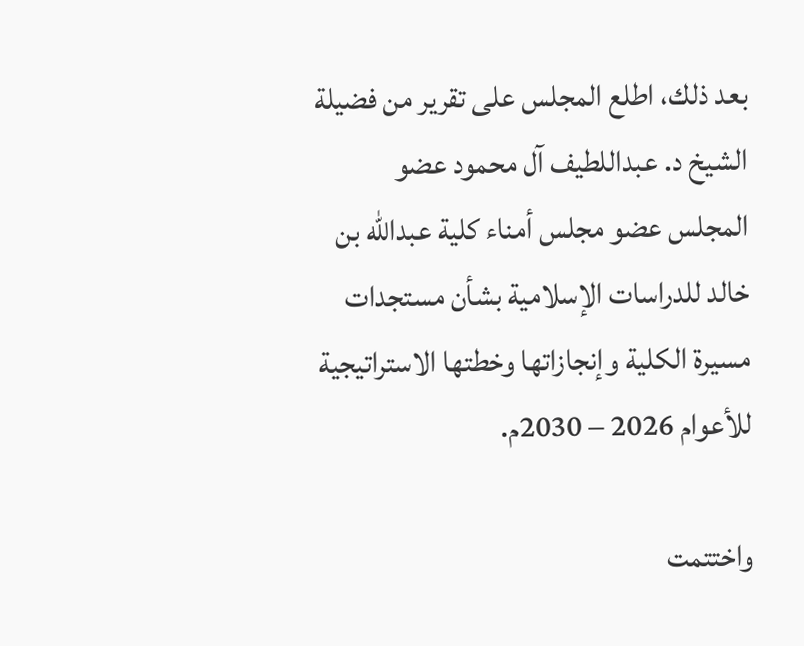بعد ذلك، اطلع المجلس على تقرير من فضيلة الشيخ د. عبداللطيف آل محمود عضو المجلس عضو مجلس أمناء كلية عبدالله بن خالد للدراسات الإسلامية بشأن مستجدات مسيرة الكلية وإنجازاتها وخطتها الاستراتيجية للأعوام 2026 – 2030م.

واختتمت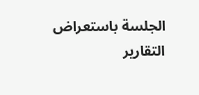الجلسة باستعراض التقارير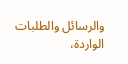والرسائل والطلبات الواردة،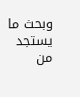وبحث ما يستجد من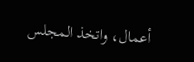أعمال، واتخذ المجلس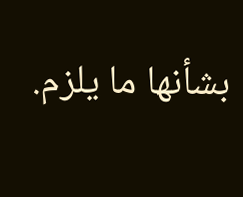بشأنها ما يلزم.